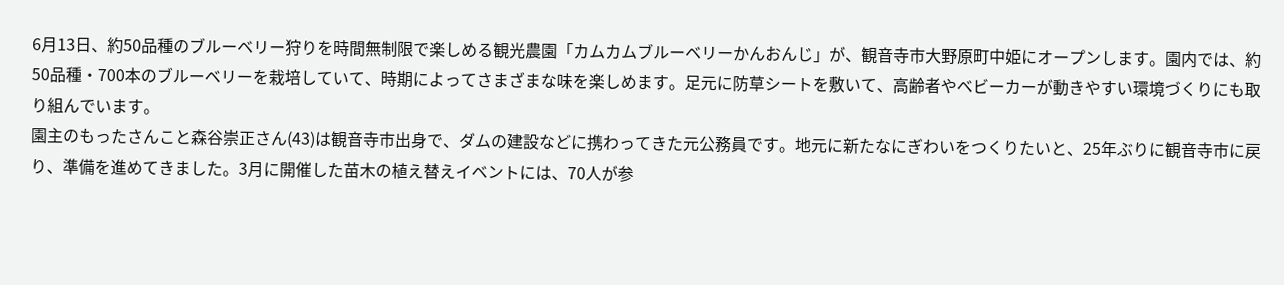6月13日、約50品種のブルーベリー狩りを時間無制限で楽しめる観光農園「カムカムブルーベリーかんおんじ」が、観音寺市大野原町中姫にオープンします。園内では、約50品種・700本のブルーベリーを栽培していて、時期によってさまざまな味を楽しめます。足元に防草シートを敷いて、高齢者やベビーカーが動きやすい環境づくりにも取り組んでいます。
園主のもったさんこと森谷崇正さん(43)は観音寺市出身で、ダムの建設などに携わってきた元公務員です。地元に新たなにぎわいをつくりたいと、25年ぶりに観音寺市に戻り、準備を進めてきました。3月に開催した苗木の植え替えイベントには、70人が参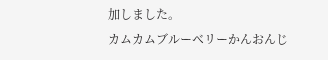加しました。
カムカムブルーベリーかんおんじ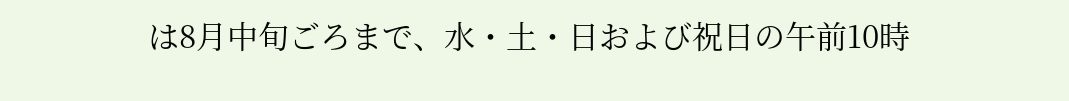は8月中旬ごろまで、水・土・日および祝日の午前10時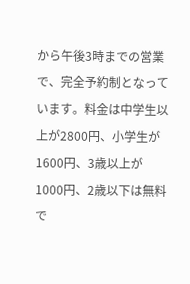から午後3時までの営業で、完全予約制となっています。料金は中学生以上が2800円、小学生が1600円、3歳以上が1000円、2歳以下は無料で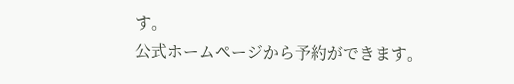す。
公式ホームページから予約ができます。